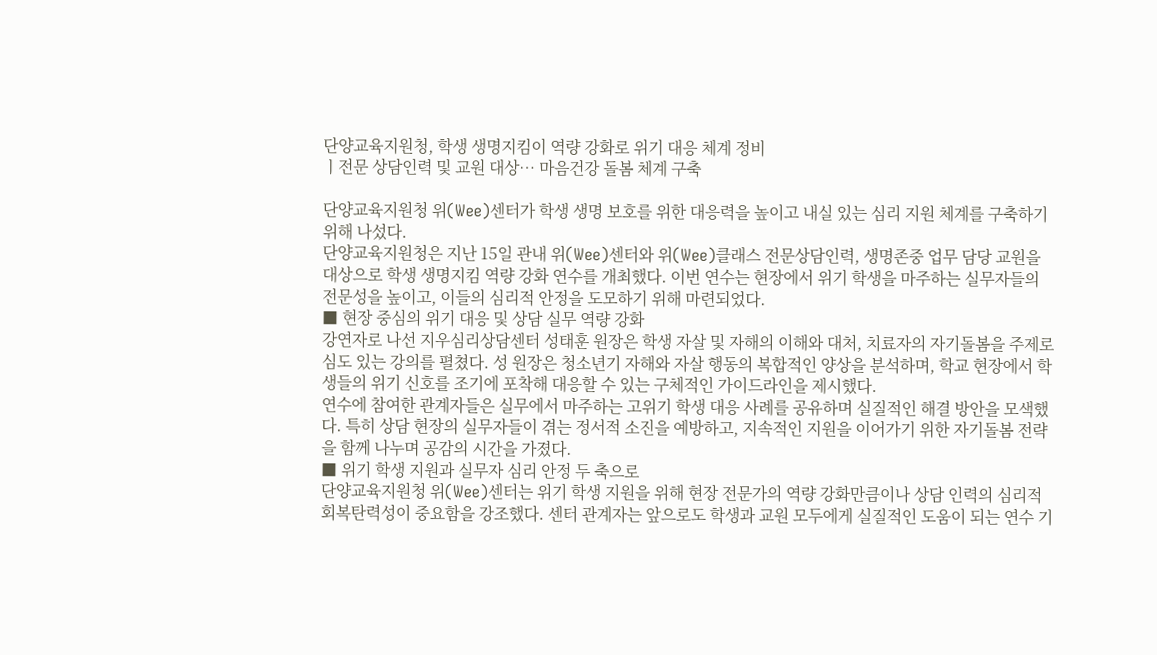단양교육지원청, 학생 생명지킴이 역량 강화로 위기 대응 체계 정비
ㅣ전문 상담인력 및 교원 대상… 마음건강 돌봄 체계 구축

단양교육지원청 위(Wee)센터가 학생 생명 보호를 위한 대응력을 높이고 내실 있는 심리 지원 체계를 구축하기 위해 나섰다.
단양교육지원청은 지난 15일 관내 위(Wee)센터와 위(Wee)클래스 전문상담인력, 생명존중 업무 담당 교원을 대상으로 학생 생명지킴 역량 강화 연수를 개최했다. 이번 연수는 현장에서 위기 학생을 마주하는 실무자들의 전문성을 높이고, 이들의 심리적 안정을 도모하기 위해 마련되었다.
■ 현장 중심의 위기 대응 및 상담 실무 역량 강화
강연자로 나선 지우심리상담센터 성태훈 원장은 학생 자살 및 자해의 이해와 대처, 치료자의 자기돌봄을 주제로 심도 있는 강의를 펼쳤다. 성 원장은 청소년기 자해와 자살 행동의 복합적인 양상을 분석하며, 학교 현장에서 학생들의 위기 신호를 조기에 포착해 대응할 수 있는 구체적인 가이드라인을 제시했다.
연수에 참여한 관계자들은 실무에서 마주하는 고위기 학생 대응 사례를 공유하며 실질적인 해결 방안을 모색했다. 특히 상담 현장의 실무자들이 겪는 정서적 소진을 예방하고, 지속적인 지원을 이어가기 위한 자기돌봄 전략을 함께 나누며 공감의 시간을 가졌다.
■ 위기 학생 지원과 실무자 심리 안정 두 축으로
단양교육지원청 위(Wee)센터는 위기 학생 지원을 위해 현장 전문가의 역량 강화만큼이나 상담 인력의 심리적 회복탄력성이 중요함을 강조했다. 센터 관계자는 앞으로도 학생과 교원 모두에게 실질적인 도움이 되는 연수 기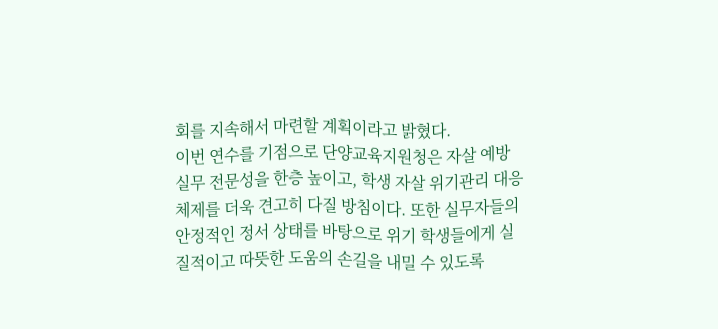회를 지속해서 마련할 계획이라고 밝혔다.
이번 연수를 기점으로 단양교육지원청은 자살 예방 실무 전문성을 한층 높이고, 학생 자살 위기관리 대응 체제를 더욱 견고히 다질 방침이다. 또한 실무자들의 안정적인 정서 상태를 바탕으로 위기 학생들에게 실질적이고 따뜻한 도움의 손길을 내밀 수 있도록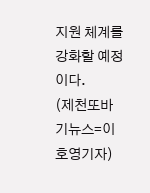지원 체계를 강화할 예정이다.
(제천또바기뉴스=이호영기자)